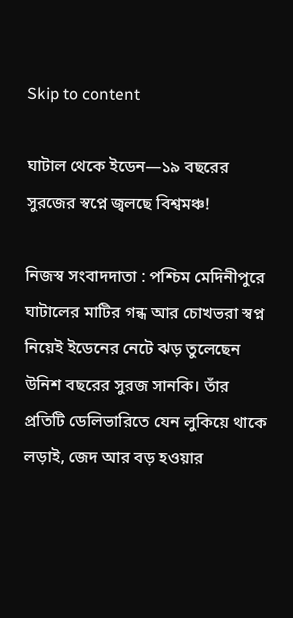Skip to content

ঘাটাল থেকে ইডেন—১৯ বছরের সুরজের স্বপ্নে জ্বলছে বিশ্বমঞ্চ!

নিজস্ব সংবাদদাতা : পশ্চিম মেদিনীপুরে ঘাটালের মাটির গন্ধ আর চোখভরা স্বপ্ন নিয়েই ইডেনের নেটে ঝড় তুলেছেন উনিশ বছরের সুরজ সানকি। তাঁর প্রতিটি ডেলিভারিতে যেন লুকিয়ে থাকে লড়াই, জেদ আর বড় হওয়ার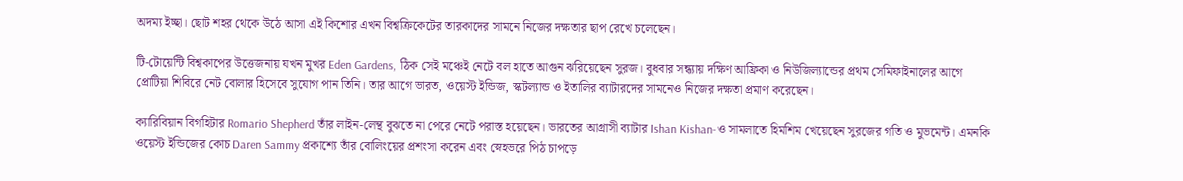অদম্য ইচ্ছা। ছোট শহর থেকে উঠে আসা এই কিশোর এখন বিশ্বক্রিকেটের তারকাদের সামনে নিজের দক্ষতার ছাপ রেখে চলেছেন।

টি-টোয়েন্টি বিশ্বকাপের উত্তেজনায় যখন মুখর Eden Gardens, ঠিক সেই মঞ্চেই নেটে বল হাতে আগুন ঝরিয়েছেন সুরজ। বুধবার সন্ধ্যায় দক্ষিণ আফ্রিকা ও নিউজিল্যান্ডের প্রথম সেমিফাইনালের আগে প্রোটিয়া শিবিরে নেট বোলার হিসেবে সুযোগ পান তিনি। তার আগে ভারত, ওয়েস্ট ইন্ডিজ, স্কটল্যান্ড ও ইতালির ব্যাটারদের সামনেও নিজের দক্ষতা প্রমাণ করেছেন।

ক্যারিবিয়ান বিগহিটার Romario Shepherd তাঁর লাইন-লেন্থ বুঝতে না পেরে নেটে পরাস্ত হয়েছেন। ভারতের আগ্রাসী ব্যাটার Ishan Kishan-ও সামলাতে হিমশিম খেয়েছেন সুরজের গতি ও মুভমেন্ট। এমনকি ওয়েস্ট ইন্ডিজের কোচ Daren Sammy প্রকাশ্যে তাঁর বোলিংয়ের প্রশংসা করেন এবং স্নেহভরে পিঠ চাপড়ে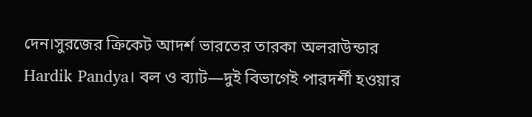দেন।সুরজের ক্রিকেট আদর্শ ভারতের তারকা অলরাউন্ডার Hardik Pandya। বল ও ব্যাট—দুই বিভাগেই পারদর্শী হওয়ার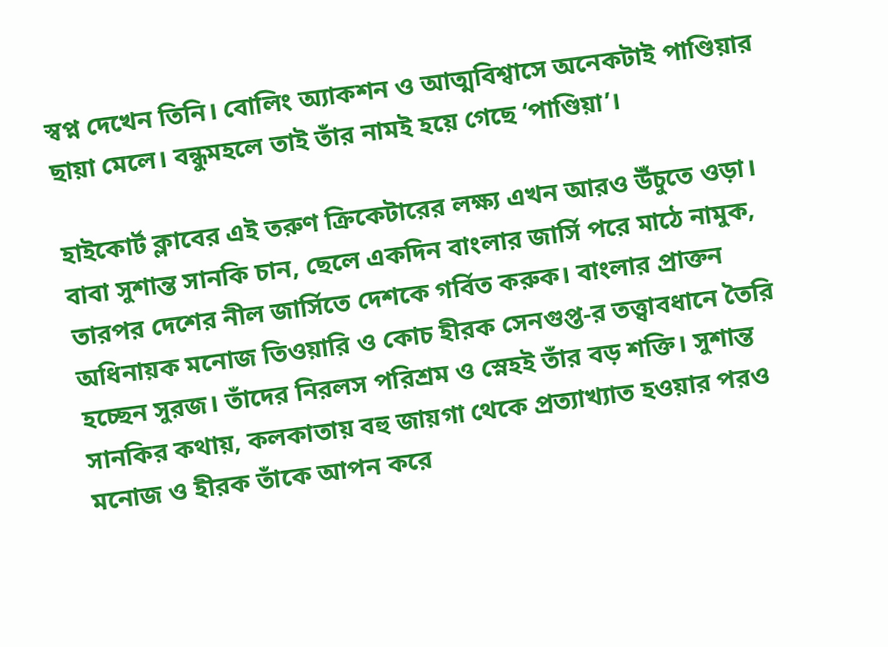স্বপ্ন দেখেন তিনি। বোলিং অ্যাকশন ও আত্মবিশ্বাসে অনেকটাই পাণ্ডিয়ার ছায়া মেলে। বন্ধুমহলে তাই তাঁর নামই হয়ে গেছে ‘পাণ্ডিয়া’।

হাইকোর্ট ক্লাবের এই তরুণ ক্রিকেটারের লক্ষ্য এখন আরও উঁচুতে ওড়া। বাবা সুশান্ত সানকি চান, ছেলে একদিন বাংলার জার্সি পরে মাঠে নামুক, তারপর দেশের নীল জার্সিতে দেশকে গর্বিত করুক। বাংলার প্রাক্তন অধিনায়ক মনোজ তিওয়ারি ও কোচ হীরক সেনগুপ্ত-র তত্ত্বাবধানে তৈরি হচ্ছেন সুরজ। তাঁদের নিরলস পরিশ্রম ও স্নেহই তাঁর বড় শক্তি। সুশান্ত সানকির কথায়, কলকাতায় বহু জায়গা থেকে প্রত্যাখ্যাত হওয়ার পরও মনোজ ও হীরক তাঁকে আপন করে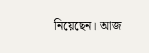নিয়েছেন। আজ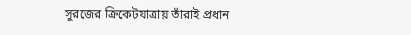সুরজের ক্রিকেটযাত্রায় তাঁরাই প্রধান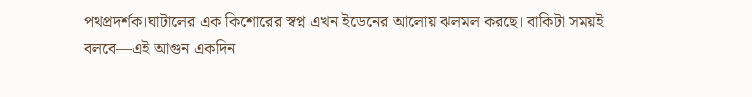পথপ্রদর্শক।ঘাটালের এক কিশোরের স্বপ্ন এখন ইডেনের আলোয় ঝলমল করছে। বাকিটা সময়ই বলবে—এই আগুন একদিন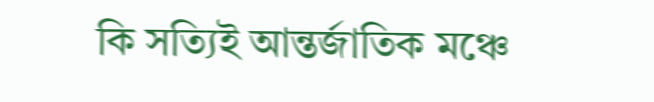কি সত্যিই আন্তর্জাতিক মঞ্চে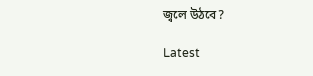জ্বলে উঠবে?

Latest